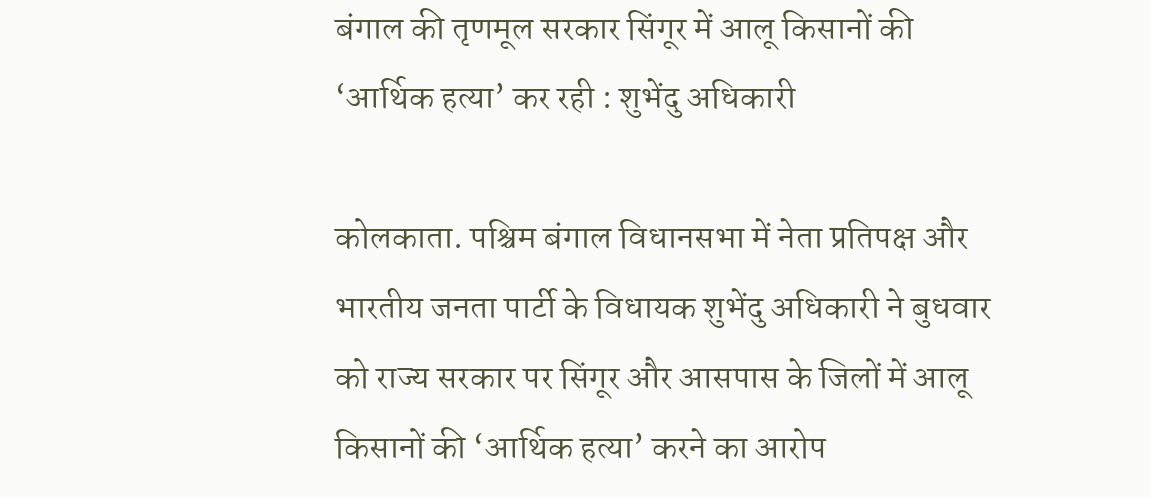बंगाल की तृणमूल सरकार सिंगूर में आलू किसानों की ‘आर्थिक हत्या’ कर रही : शुभेंदु अधिकारी

कोलकाता. पश्चिम बंगाल विधानसभा में नेता प्रतिपक्ष और भारतीय जनता पार्टी के विधायक शुभेंदु अधिकारी ने बुधवार को राज्य सरकार पर सिंगूर और आसपास के जिलों में आलू किसानों की ‘आर्थिक हत्या’ करने का आरोप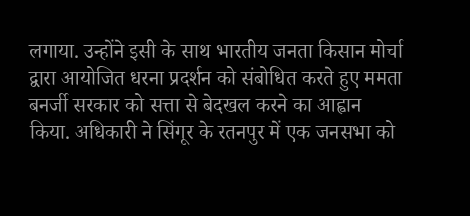लगाया. उन्होंने इसी के साथ भारतीय जनता किसान मोर्चा द्वारा आयोजित धरना प्रदर्शन को संबोधित करते हुए ममता बनर्जी सरकार को सत्ता से बेदखल करने का आह्वान किया. अधिकारी ने सिंगूर के रतनपुर में एक जनसभा को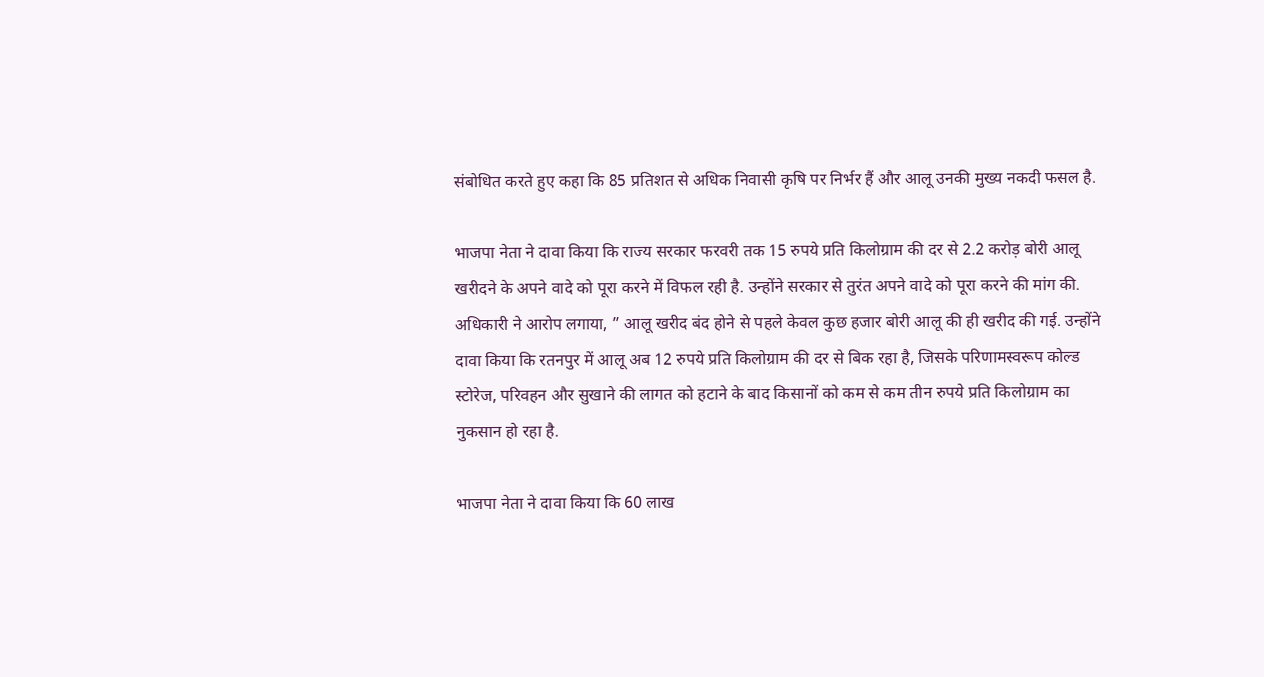संबोधित करते हुए कहा कि 85 प्रतिशत से अधिक निवासी कृषि पर निर्भर हैं और आलू उनकी मुख्य नकदी फसल है.

भाजपा नेता ने दावा किया कि राज्य सरकार फरवरी तक 15 रुपये प्रति किलोग्राम की दर से 2.2 करोड़ बोरी आलू खरीदने के अपने वादे को पूरा करने में विफल रही है. उन्होंने सरकार से तुरंत अपने वादे को पूरा करने की मांग की. अधिकारी ने आरोप लगाया, ” आलू खरीद बंद होने से पहले केवल कुछ हजार बोरी आलू की ही खरीद की गई. उन्होंने दावा किया कि रतनपुर में आलू अब 12 रुपये प्रति किलोग्राम की दर से बिक रहा है, जिसके परिणामस्वरूप कोल्ड स्टोरेज, परिवहन और सुखाने की लागत को हटाने के बाद किसानों को कम से कम तीन रुपये प्रति किलोग्राम का नुकसान हो रहा है.

भाजपा नेता ने दावा किया कि 60 लाख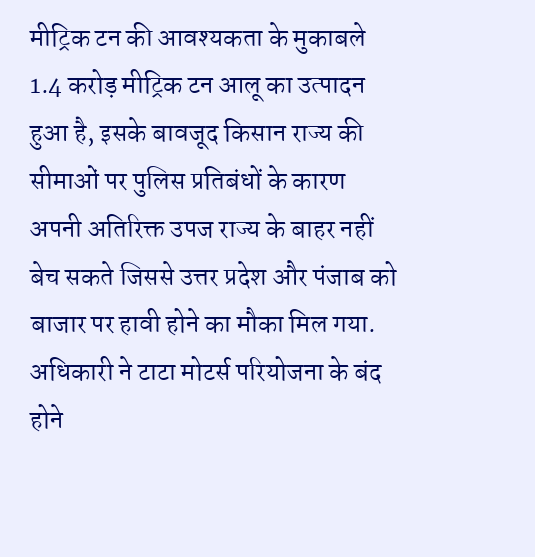मीट्रिक टन की आवश्यकता के मुकाबले 1.4 करोड़ मीट्रिक टन आलू का उत्पादन हुआ है, इसके बावजूद किसान राज्य की सीमाओं पर पुलिस प्रतिबंधों के कारण अपनी अतिरिक्त उपज राज्य के बाहर नहीं बेच सकते जिससे उत्तर प्रदेश और पंजाब को बाजार पर हावी होने का मौका मिल गया. अधिकारी ने टाटा मोटर्स परियोजना के बंद होने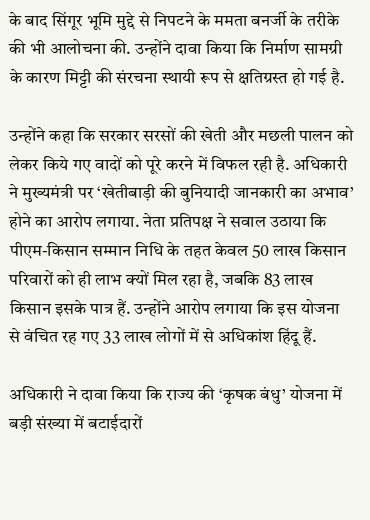के बाद सिंगूर भूमि मुद्दे से निपटने के ममता बनर्जी के तरीके की भी आलोचना की. उन्होंने दावा किया कि निर्माण सामग्री के कारण मिट्टी की संरचना स्थायी रूप से क्षतिग्रस्त हो गई है.

उन्होंने कहा कि सरकार सरसों की खेती और मछली पालन को लेकर किये गए वादों को पूरे करने में विफल रही है. अधिकारी ने मुख्यमंत्री पर ‘खेतीबाड़ी की बुनियादी जानकारी का अभाव’ होने का आरोप लगाया. नेता प्रतिपक्ष ने सवाल उठाया कि पीएम-किसान सम्मान निधि के तहत केवल 50 लाख किसान परिवारों को ही लाभ क्यों मिल रहा है, जबकि 83 लाख किसान इसके पात्र हैं. उन्होंने आरोप लगाया कि इस योजना से वंचित रह गए 33 लाख लोगों में से अधिकांश हिंदू हैं.

अधिकारी ने दावा किया कि राज्य की ‘कृषक बंधु’ योजना में बड़ी संख्या में बटाईदारों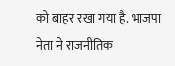को बाहर रखा गया है. भाजपा नेता ने राजनीतिक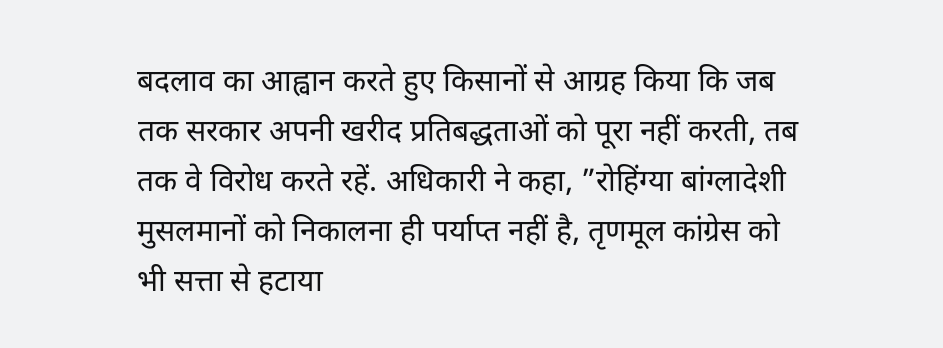बदलाव का आह्वान करते हुए किसानों से आग्रह किया कि जब तक सरकार अपनी खरीद प्रतिबद्धताओं को पूरा नहीं करती, तब तक वे विरोध करते रहें. अधिकारी ने कहा, ”रोहिंग्या बांग्लादेशी मुसलमानों को निकालना ही पर्याप्त नहीं है, तृणमूल कांग्रेस को भी सत्ता से हटाया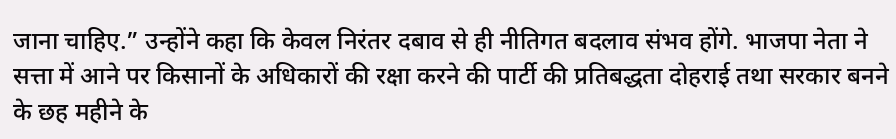जाना चाहिए.” उन्होंने कहा कि केवल निरंतर दबाव से ही नीतिगत बदलाव संभव होंगे. भाजपा नेता ने सत्ता में आने पर किसानों के अधिकारों की रक्षा करने की पार्टी की प्रतिबद्धता दोहराई तथा सरकार बनने के छह महीने के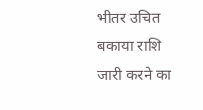भीतर उचित बकाया राशि जारी करने का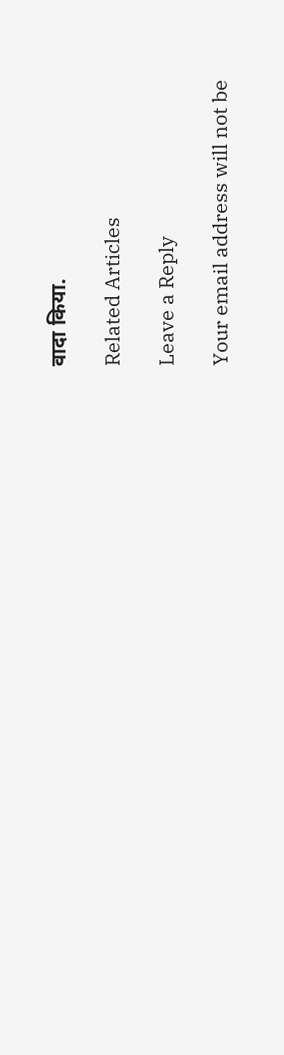वादा किया.

Related Articles

Leave a Reply

Your email address will not be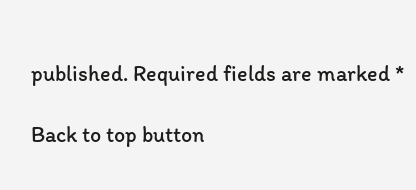published. Required fields are marked *

Back to top button